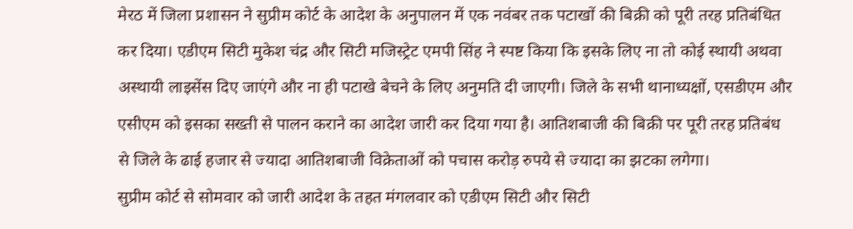मेरठ में जिला प्रशासन ने सुप्रीम कोर्ट के आदेश के अनुपालन में एक नवंबर तक पटाखों की बिक्री को पूरी तरह प्रतिबंधित कर दिया। एडीएम सिटी मुकेश चंद्र और सिटी मजिस्ट्रेट एमपी सिंह ने स्पष्ट किया कि इसके लिए ना तो कोई स्थायी अथवा अस्थायी लाइसेंस दिए जाएंगे और ना ही पटाखे बेचने के लिए अनुमति दी जाएगी। जिले के सभी थानाध्यक्षों, एसडीएम और एसीएम को इसका सख्ती से पालन कराने का आदेश जारी कर दिया गया है। आतिशबाजी की बिक्री पर पूरी तरह प्रतिबंध से जिले के ढाई हजार से ज्यादा आतिशबाजी विक्रेताओं को पचास करोड़ रुपये से ज्यादा का झटका लगेगा।
सुप्रीम कोर्ट से सोमवार को जारी आदेश के तहत मंगलवार को एडीएम सिटी और सिटी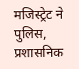मजिस्ट्रेट ने पुलिस, प्रशासनिक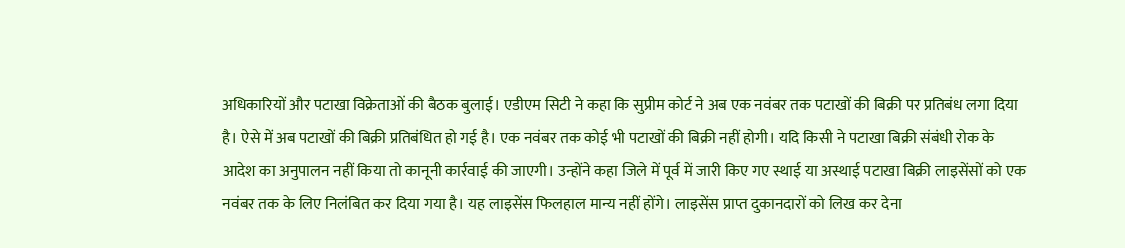अधिकारियों और पटाखा विक्रेताओं की बैठक बुलाई। एडीएम सिटी ने कहा कि सुप्रीम कोर्ट ने अब एक नवंबर तक पटाखों की बिक्री पर प्रतिबंध लगा दिया है। ऐसे में अब पटाखों की बिक्री प्रतिबंधित हो गई है। एक नवंबर तक कोई भी पटाखों की बिक्री नहीं होगी। यदि किसी ने पटाखा बिक्री संबंधी रोक के आदेश का अनुपालन नहीं किया तो कानूनी कार्रवाई की जाएगी। उन्होंने कहा जिले में पूर्व में जारी किए गए स्थाई या अस्थाई पटाखा बिक्री लाइसेंसों को एक नवंबर तक के लिए निलंबित कर दिया गया है। यह लाइसेंस फिलहाल मान्य नहीं होंगे। लाइसेंस प्राप्त दुकानदारों को लिख कर देना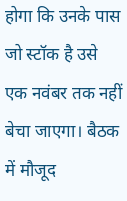होगा कि उनके पास जो स्टॉक है उसे एक नवंबर तक नहीं बेचा जाएगा। बैठक में मौजूद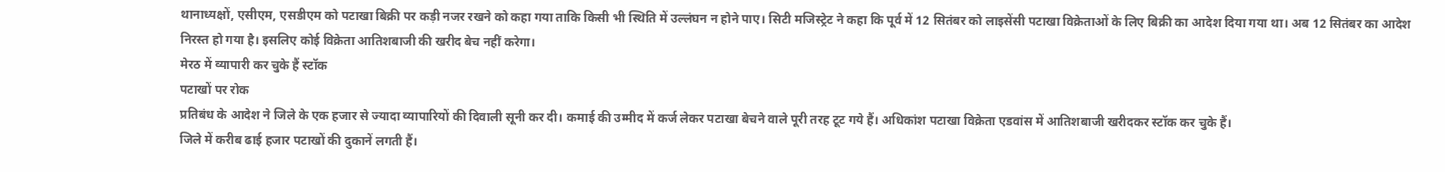थानाध्यक्षों, एसीएम, एसडीएम को पटाखा बिक्री पर कड़ी नजर रखने को कहा गया ताकि किसी भी स्थिति में उल्लंघन न होने पाए। सिटी मजिस्ट्रेट ने कहा कि पूर्व में 12 सितंबर को लाइसेंसी पटाखा विक्रेताओं के लिए बिक्री का आदेश दिया गया था। अब 12 सितंबर का आदेश निरस्त हो गया है। इसलिए कोई विक्रेता आतिशबाजी की खरीद बेच नहीं करेगा।
मेरठ में व्यापारी कर चुके हैं स्टॉक
पटाखों पर रोक
प्रतिबंध के आदेश ने जिले के एक हजार से ज्यादा व्यापारियों की दिवाली सूनी कर दी। कमाई की उम्मीद में कर्ज लेकर पटाखा बेचने वाले पूरी तरह टूट गये हैं। अधिकांश पटाखा विक्रेता एडवांस में आतिशबाजी खरीदकर स्टॉक कर चुके हैं।
जिले में करीब ढाई हजार पटाखों की दुकानें लगती हैं।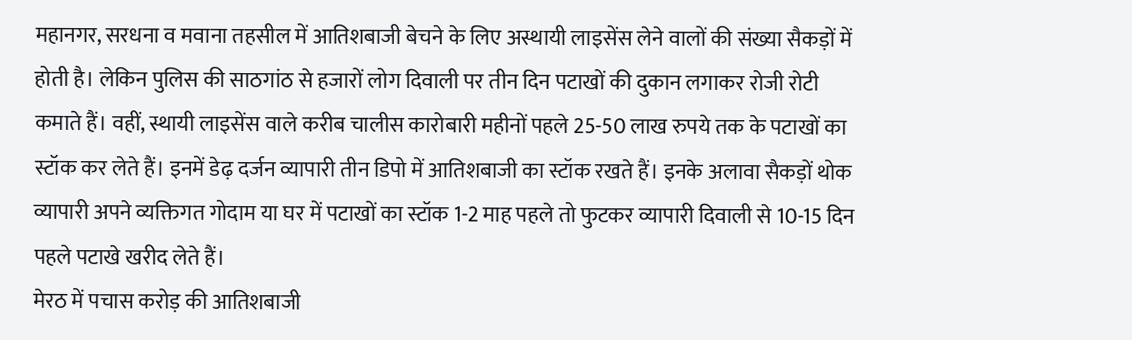महानगर, सरधना व मवाना तहसील में आतिशबाजी बेचने के लिए अस्थायी लाइसेंस लेने वालों की संख्या सैकड़ों में होती है। लेकिन पुलिस की साठगांठ से हजारों लोग दिवाली पर तीन दिन पटाखों की दुकान लगाकर रोजी रोटी कमाते हैं। वहीं, स्थायी लाइसेंस वाले करीब चालीस कारोबारी महीनों पहले 25-50 लाख रुपये तक के पटाखों का स्टॉक कर लेते हैं। इनमें डेढ़ दर्जन व्यापारी तीन डिपो में आतिशबाजी का स्टॉक रखते हैं। इनके अलावा सैकड़ों थोक व्यापारी अपने व्यक्तिगत गोदाम या घर में पटाखों का स्टॉक 1-2 माह पहले तो फुटकर व्यापारी दिवाली से 10-15 दिन पहले पटाखे खरीद लेते हैं।
मेरठ में पचास करोड़ की आतिशबाजी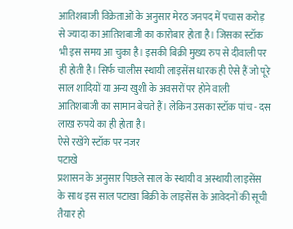आतिशबाजी विक्रेताओं के अनुसार मेरठ जनपद में पचास करोड़ से ज्यादा का आतिशबाजी का कारोबार होता है। जिसका स्टॉक भी इस समय आ चुका है। इसकी बिक्री मुख्य रुप से दीवाली पर ही होती है। सिर्फ चालीस स्थायी लाइसेंस धारक ही ऐसे हैं जो पूरे साल शादियों या अन्य खुशी के अवसरों पर होने वाली आतिशबाजी का सामान बेचते हैं। लेकिन उसका स्टॉक पांच - दस लाख रुपये का ही होता है।
ऐसे रखेंगे स्टॉक पर नजर
पटाखे
प्रशासन के अनुसार पिछले साल के स्थायी व अस्थायी लाइसेंस के साथ इस साल पटाखा बिक्री के लाइसेंस के आवेदनों की सूची तैयार हो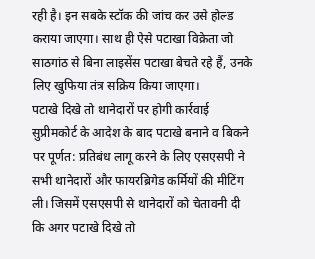रही है। इन सबके स्टॉक की जांच कर उसे होल्ड कराया जाएगा। साथ ही ऐसे पटाखा विक्रेता जो साठगांठ से बिना लाइसेंस पटाखा बेचते रहे हैं, उनके लिए खुफिया तंत्र सक्रिय किया जाएगा।
पटाखे दिखे तो थानेदारों पर होगी कार्रवाई
सुप्रीमकोर्ट के आदेश के बाद पटाखे बनाने व बिकने पर पूर्णत: प्रतिबंध लागू करने के लिए एसएसपी ने सभी थानेदारों और फायरब्रिगेड कर्मियों की मीटिंग ली। जिसमें एसएसपी से थानेदारों को चेतावनी दी कि अगर पटाखे दिखे तो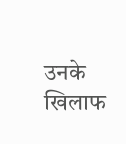उनके खिलाफ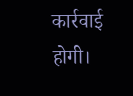कार्रवाई होगी।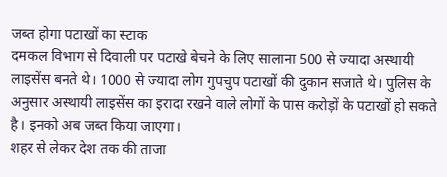जब्त होगा पटाखों का स्टाक
दमकल विभाग से दिवाली पर पटाखे बेचने के लिए सालाना 500 से ज्यादा अस्थायी लाइसेंस बनते थे। 1000 से ज्यादा लोग गुपचुप पटाखों की दुकान सजाते थे। पुलिस के अनुसार अस्थायी लाइसेंस का इरादा रखने वाले लोगों के पास करोड़ों के पटाखों हो सकते है। इनको अब जब्त किया जाएगा।
शहर से लेकर देश तक की ताजा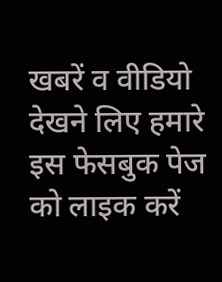खबरें व वीडियो देखने लिए हमारे इस फेसबुक पेज को लाइक करें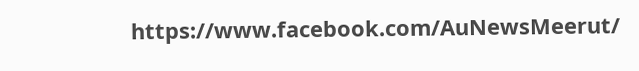https://www.facebook.com/AuNewsMeerut/